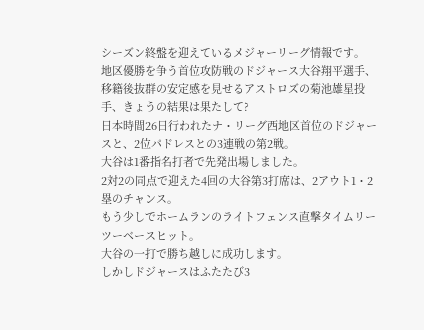シーズン終盤を迎えているメジャーリーグ情報です。
地区優勝を争う首位攻防戦のドジャース大谷翔平選手、移籍後抜群の安定感を見せるアストロズの菊池雄星投手、きょうの結果は果たして?
日本時間26日行われたナ・リーグ西地区首位のドジャースと、2位パドレスとの3連戦の第2戦。
大谷は1番指名打者で先発出場しました。
2対2の同点で迎えた4回の大谷第3打席は、2アウト1・2塁のチャンス。
もう少しでホームランのライトフェンス直撃タイムリーツーベースヒット。
大谷の一打で勝ち越しに成功します。
しかしドジャースはふたたび3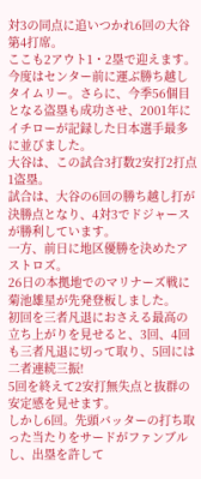対3の同点に追いつかれ6回の大谷第4打席。
ここも2アウト1・2塁で迎えます。今度はセンター前に運ぶ勝ち越しタイムリー。さらに、今季56個目となる盗塁も成功させ、2001年にイチローが記録した日本選手最多に並びました。
大谷は、この試合3打数2安打2打点1盗塁。
試合は、大谷の6回の勝ち越し打が決勝点となり、4対3でドジャースが勝利しています。
一方、前日に地区優勝を決めたアストロズ。
26日の本拠地でのマリナーズ戦に菊池雄星が先発登板しました。
初回を三者凡退におさえる最高の立ち上がりを見せると、3回、4回も三者凡退に切って取り、5回には二者連続三振!
5回を終えて2安打無失点と抜群の安定感を見せます。
しかし6回。先頭バッターの打ち取った当たりをサードがファンブルし、出塁を許して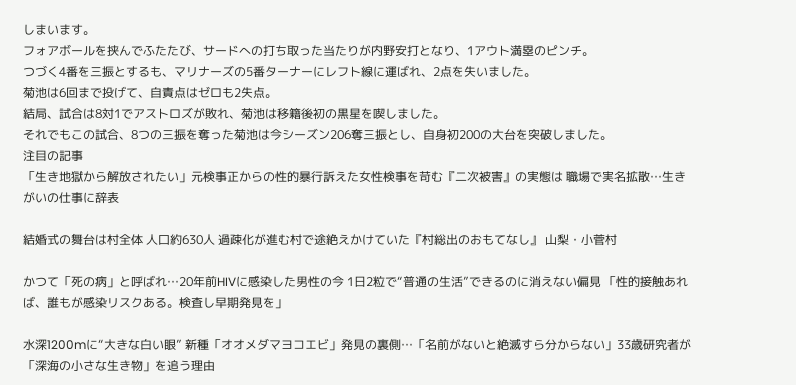しまいます。
フォアボールを挟んでふたたび、サードへの打ち取った当たりが内野安打となり、1アウト満塁のピンチ。
つづく4番を三振とするも、マリナーズの5番ターナーにレフト線に運ばれ、2点を失いました。
菊池は6回まで投げて、自責点はゼロも2失点。
結局、試合は8対1でアストロズが敗れ、菊池は移籍後初の黒星を喫しました。
それでもこの試合、8つの三振を奪った菊池は今シーズン206奪三振とし、自身初200の大台を突破しました。
注目の記事
「生き地獄から解放されたい」元検事正からの性的暴行訴えた女性検事を苛む『二次被害』の実態は 職場で実名拡散…生きがいの仕事に辞表

結婚式の舞台は村全体 人口約630人 過疎化が進む村で途絶えかけていた『村総出のおもてなし』 山梨・小菅村

かつて「死の病」と呼ばれ…20年前HIVに感染した男性の今 1日2粒で“普通の生活”できるのに消えない偏見 「性的接触あれば、誰もが感染リスクある。検査し早期発見を」

水深1200mに“大きな白い眼” 新種「オオメダマヨコエビ」発見の裏側…「名前がないと絶滅すら分からない」33歳研究者が「深海の小さな生き物」を追う理由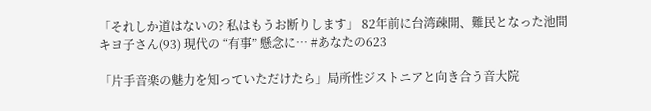「それしか道はないの? 私はもうお断りします」 82年前に台湾疎開、難民となった池間キヨ子さん(93) 現代の “有事” 懸念に… #あなたの623

「片手音楽の魅力を知っていただけたら」局所性ジストニアと向き合う音大院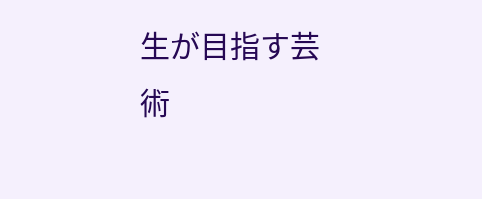生が目指す芸術